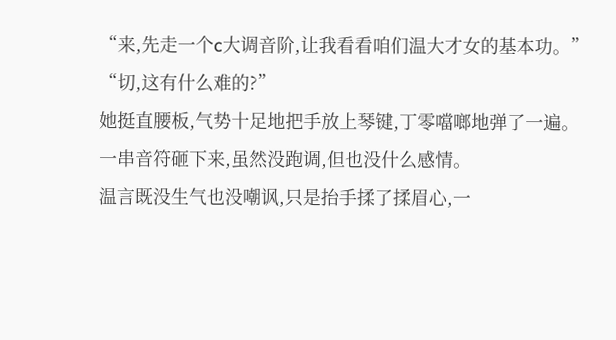“来,先走一个c大调音阶,让我看看咱们温大才女的基本功。”
“切,这有什么难的?”
她挺直腰板,气势十足地把手放上琴键,丁零噹啷地弹了一遍。
一串音符砸下来,虽然没跑调,但也没什么感情。
温言既没生气也没嘲讽,只是抬手揉了揉眉心,一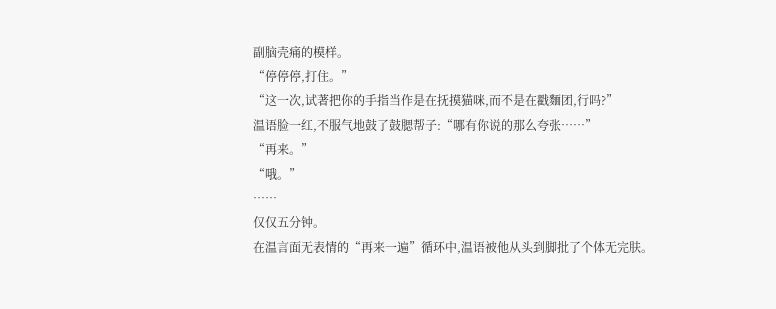副脑壳痛的模样。
“停停停,打住。”
“这一次,试著把你的手指当作是在抚摸猫咪,而不是在戳麵团,行吗?”
温语脸一红,不服气地鼓了鼓腮帮子:“哪有你说的那么夸张……”
“再来。”
“哦。”
……
仅仅五分钟。
在温言面无表情的“再来一遍”循环中,温语被他从头到脚批了个体无完肤。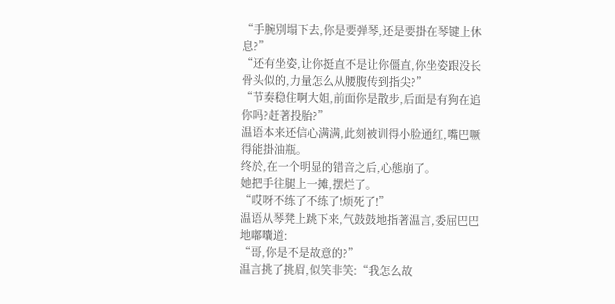“手腕別塌下去,你是要弹琴,还是要掛在琴键上休息?”
“还有坐姿,让你挺直不是让你僵直,你坐姿跟没长骨头似的,力量怎么从腰腹传到指尖?”
“节奏稳住啊大姐,前面你是散步,后面是有狗在追你吗?赶著投胎?”
温语本来还信心满满,此刻被训得小脸通红,嘴巴噘得能掛油瓶。
终於,在一个明显的错音之后,心態崩了。
她把手往腿上一摊,摆烂了。
“哎呀不练了不练了!烦死了!”
温语从琴凳上跳下来,气鼓鼓地指著温言,委屈巴巴地嘟囔道:
“哥,你是不是故意的?”
温言挑了挑眉,似笑非笑:“我怎么故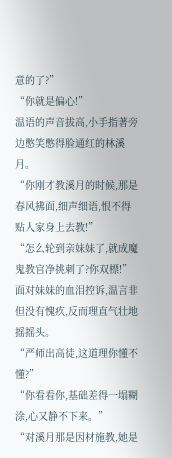意的了?”
“你就是偏心!”
温语的声音拔高,小手指著旁边憋笑憋得脸通红的林溪月。
“你刚才教溪月的时候,那是春风拂面,细声细语,恨不得贴人家身上去教!”
“怎么轮到亲妹妹了,就成魔鬼教官净挑刺了?你双標!”
面对妹妹的血泪控诉,温言非但没有愧疚,反而理直气壮地摇摇头。
“严师出高徒,这道理你懂不懂?”
“你看看你,基础差得一塌糊涂,心又静不下来。”
“对溪月那是因材施教,她是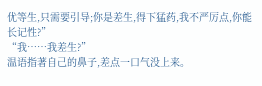优等生,只需要引导;你是差生,得下猛药,我不严厉点,你能长记性?”
“我……我差生?”
温语指著自己的鼻子,差点一口气没上来。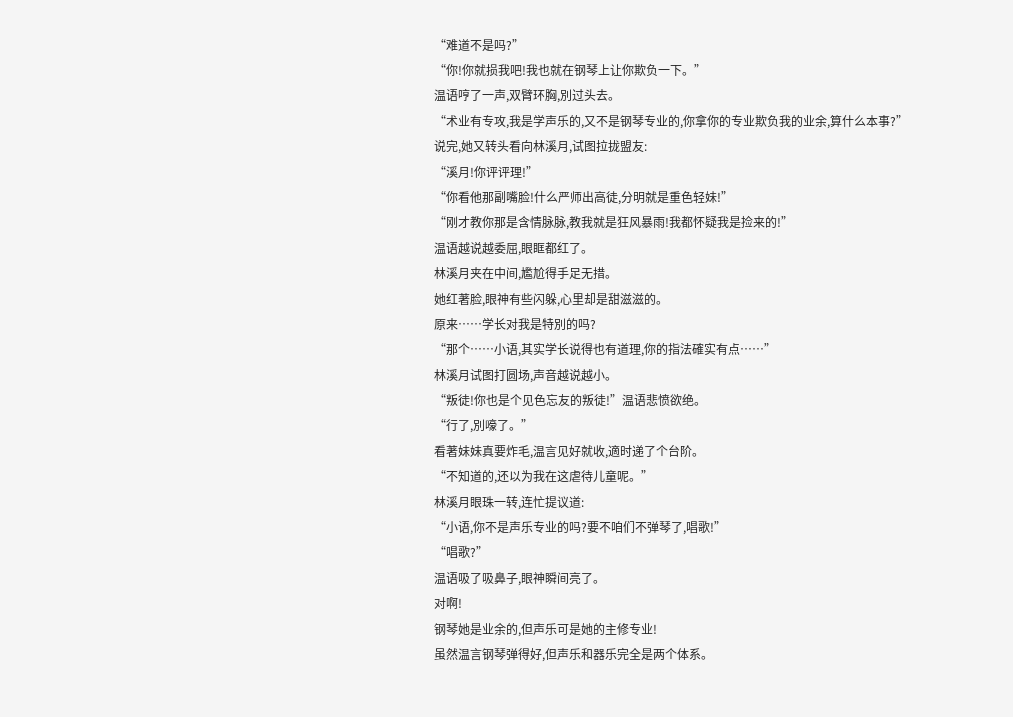“难道不是吗?”
“你!你就损我吧!我也就在钢琴上让你欺负一下。”
温语哼了一声,双臂环胸,別过头去。
“术业有专攻,我是学声乐的,又不是钢琴专业的,你拿你的专业欺负我的业余,算什么本事?”
说完,她又转头看向林溪月,试图拉拢盟友:
“溪月!你评评理!”
“你看他那副嘴脸!什么严师出高徒,分明就是重色轻妹!”
“刚才教你那是含情脉脉,教我就是狂风暴雨!我都怀疑我是捡来的!”
温语越说越委屈,眼眶都红了。
林溪月夹在中间,尷尬得手足无措。
她红著脸,眼神有些闪躲,心里却是甜滋滋的。
原来……学长对我是特別的吗?
“那个……小语,其实学长说得也有道理,你的指法確实有点……”
林溪月试图打圆场,声音越说越小。
“叛徒!你也是个见色忘友的叛徒!”温语悲愤欲绝。
“行了,別嚎了。”
看著妹妹真要炸毛,温言见好就收,適时递了个台阶。
“不知道的,还以为我在这虐待儿童呢。”
林溪月眼珠一转,连忙提议道:
“小语,你不是声乐专业的吗?要不咱们不弹琴了,唱歌!”
“唱歌?”
温语吸了吸鼻子,眼神瞬间亮了。
对啊!
钢琴她是业余的,但声乐可是她的主修专业!
虽然温言钢琴弹得好,但声乐和器乐完全是两个体系。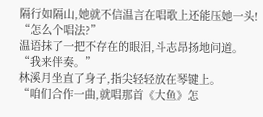隔行如隔山,她就不信温言在唱歌上还能压她一头!
“怎么个唱法?”
温语抹了一把不存在的眼泪,斗志昂扬地问道。
“我来伴奏。”
林溪月坐直了身子,指尖轻轻放在琴键上。
“咱们合作一曲,就唱那首《大鱼》怎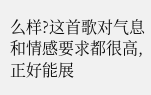么样?这首歌对气息和情感要求都很高,正好能展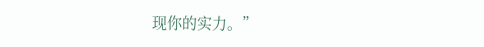现你的实力。”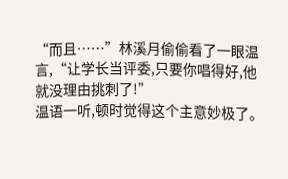“而且……”林溪月偷偷看了一眼温言,“让学长当评委,只要你唱得好,他就没理由挑刺了!”
温语一听,顿时觉得这个主意妙极了。